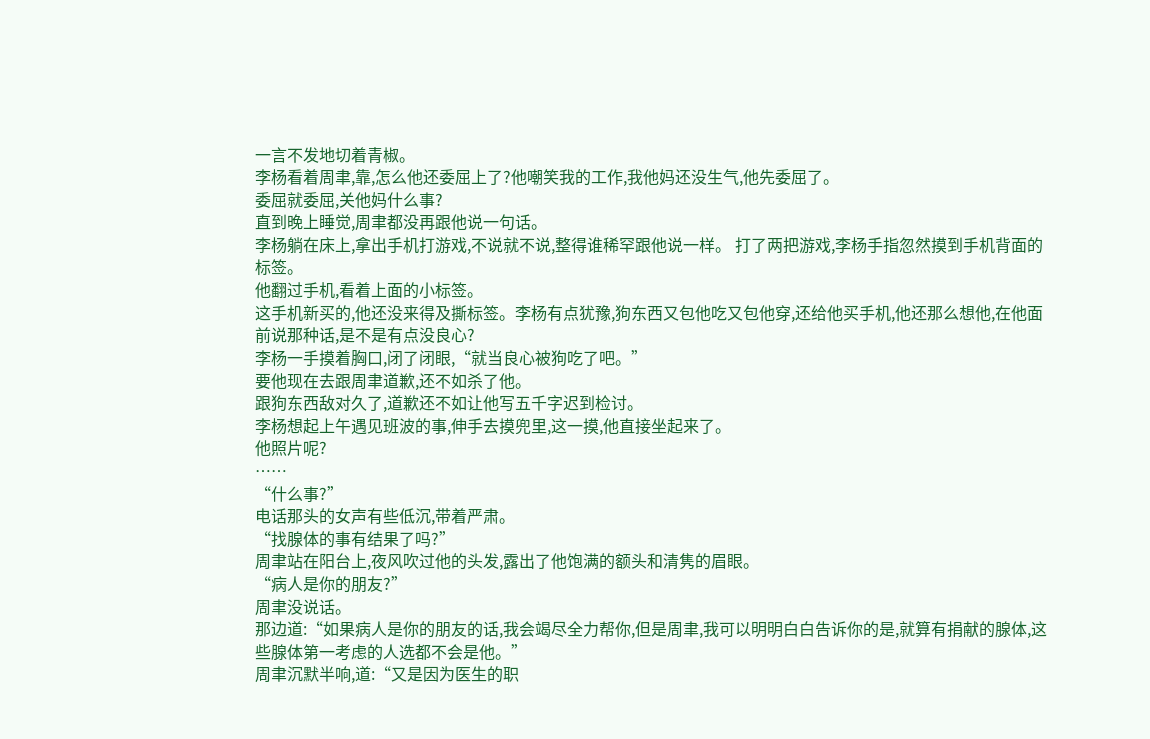一言不发地切着青椒。
李杨看着周聿,靠,怎么他还委屈上了?他嘲笑我的工作,我他妈还没生气,他先委屈了。
委屈就委屈,关他妈什么事?
直到晚上睡觉,周聿都没再跟他说一句话。
李杨躺在床上,拿出手机打游戏,不说就不说,整得谁稀罕跟他说一样。 打了两把游戏,李杨手指忽然摸到手机背面的标签。
他翻过手机,看着上面的小标签。
这手机新买的,他还没来得及撕标签。李杨有点犹豫,狗东西又包他吃又包他穿,还给他买手机,他还那么想他,在他面前说那种话,是不是有点没良心?
李杨一手摸着胸口,闭了闭眼,“就当良心被狗吃了吧。”
要他现在去跟周聿道歉,还不如杀了他。
跟狗东西敌对久了,道歉还不如让他写五千字迟到检讨。
李杨想起上午遇见班波的事,伸手去摸兜里,这一摸,他直接坐起来了。
他照片呢?
……
“什么事?”
电话那头的女声有些低沉,带着严肃。
“找腺体的事有结果了吗?”
周聿站在阳台上,夜风吹过他的头发,露出了他饱满的额头和清隽的眉眼。
“病人是你的朋友?”
周聿没说话。
那边道:“如果病人是你的朋友的话,我会竭尽全力帮你,但是周聿,我可以明明白白告诉你的是,就算有捐献的腺体,这些腺体第一考虑的人选都不会是他。”
周聿沉默半响,道:“又是因为医生的职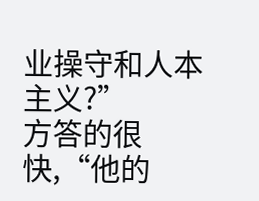业操守和人本主义?”
方答的很快,“他的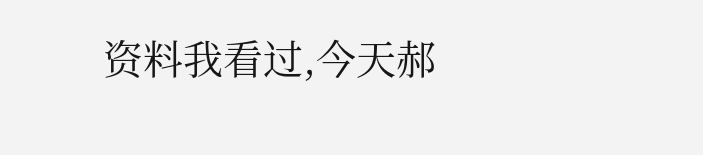资料我看过,今天郝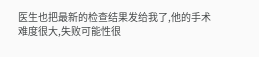医生也把最新的检查结果发给我了,他的手术难度很大,失败可能性很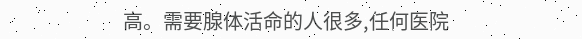高。需要腺体活命的人很多,任何医院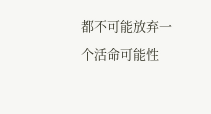都不可能放弃一个活命可能性